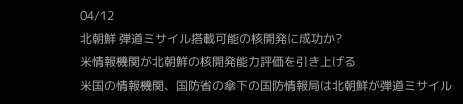04/12
北朝鮮 弾道ミサイル搭載可能の核開発に成功か?
米情報機関が北朝鮮の核開発能力評価を引き上げる
米国の情報機関、国防省の傘下の国防情報局は北朝鮮が弾道ミサイル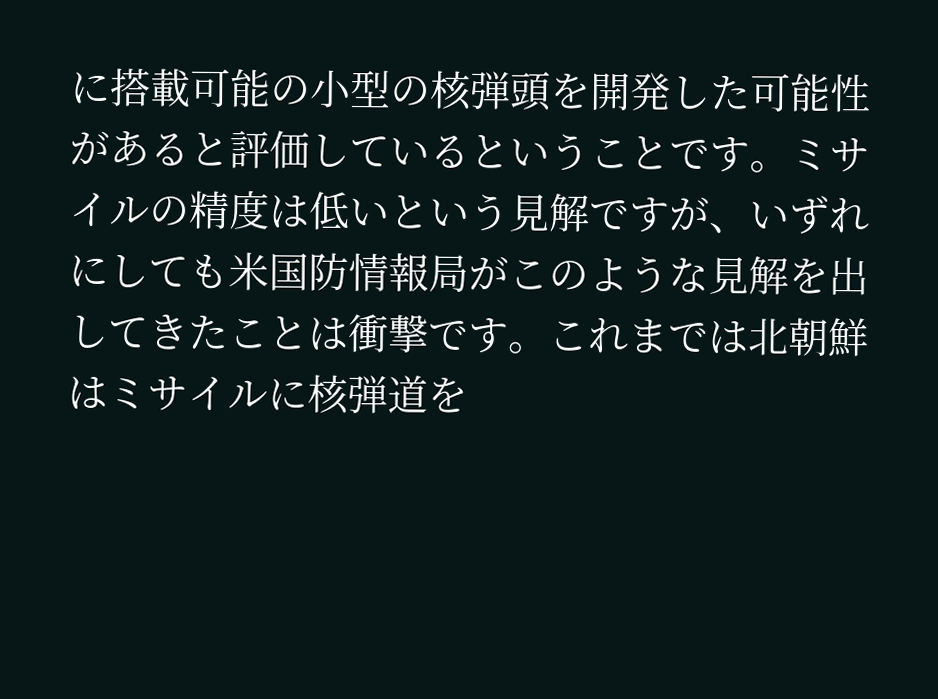に搭載可能の小型の核弾頭を開発した可能性があると評価しているということです。ミサイルの精度は低いという見解ですが、いずれにしても米国防情報局がこのような見解を出してきたことは衝撃です。これまでは北朝鮮はミサイルに核弾道を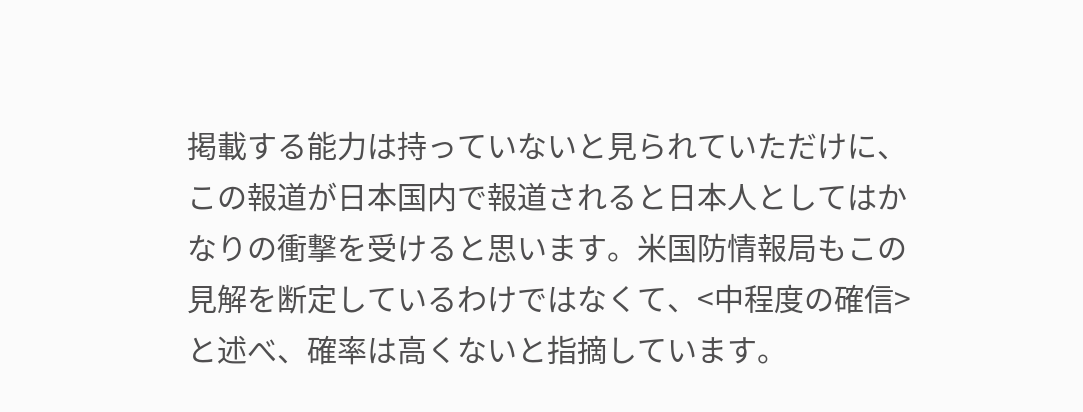掲載する能力は持っていないと見られていただけに、この報道が日本国内で報道されると日本人としてはかなりの衝撃を受けると思います。米国防情報局もこの見解を断定しているわけではなくて、<中程度の確信>と述べ、確率は高くないと指摘しています。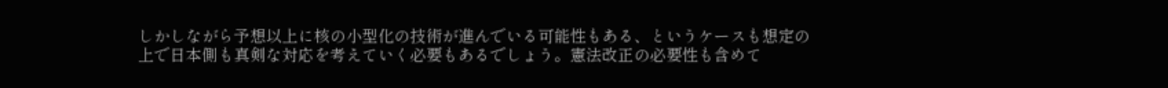しかしながら予想以上に核の小型化の技術が進んでいる可能性もある、というケースも想定の上で日本側も真剣な対応を考えていく必要もあるでしょう。憲法改正の必要性も含めて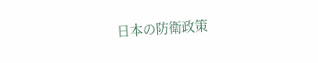日本の防衛政策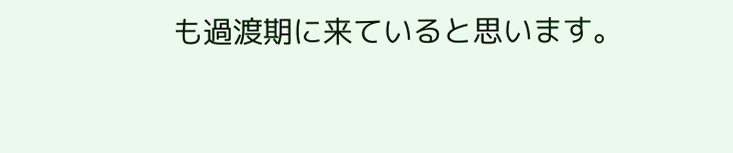も過渡期に来ていると思います。